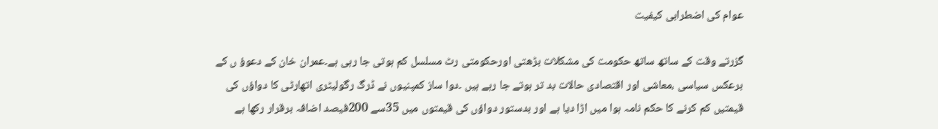عوام کی اضطرابی کیفیت

گزرتے وقت کے ساتھ ساتھ حکومت کی مشکلات بڑھتی اورحکومتی رٹ مسلسل کم ہوتی جا رہی ہے۔عمران خان کے دعوؤ ں کے برعکس سیاسی ،معاشی اور اقتصادی حالات بد تر ہوتے جا رہے ہیں ۔دوا ساز کمپنیوں نے ڈرگ رگولیٹری اتھارٹی کا دواؤں کی قیمتیں کم کرنے کا حکم نامہ ہوا میں اڑا دیا ہے اور بدستور دواؤں کی قیمتوں میں 35سے 200فیصد اضافہ برقرار رکھا ہے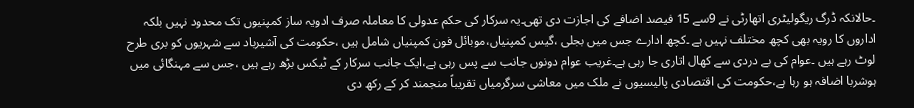۔حالانکہ ڈرگ ریگولیٹری اتھارٹی نے 9سے 15 فیصد اضافے کی اجازت دی تھی۔یہ سرکار کی حکم عدولی کا معاملہ صرف ادویہ ساز کمپنیوں تک محدود نہیں بلکہ اداروں کا رویہ بھی کچھ مختلف نہیں ہے ۔کچھ ادارے جس میں بجلی ،گیس کمپنیاں،موبائل فون کمپنیاں شامل ہیں ،حکومت کی آشیرباد سے شہریوں کو بری طرح لوٹ رہے ہیں ۔عوام کی بے دردی سے کھال اتاری جا رہی ہے۔غریب عوام دونوں جانب سے پس رہی ہے،ایک جانب سرکار کے ٹیکس بڑھ رہے ہیں ،جس سے مہنگائی میں ہوشربا اضافہ ہو رہا ہے،حکومت کی اقتصادی پالیسیوں نے ملک میں معاشی سرگرمیاں تقریباً منجمند کر کے رکھ دی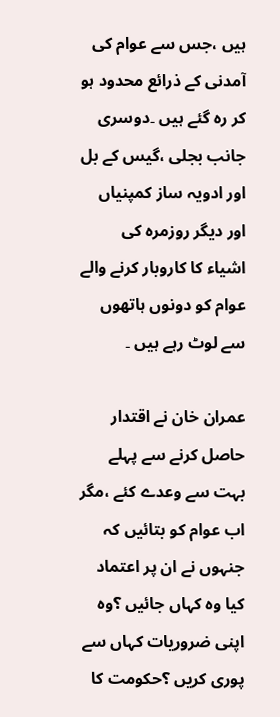ہیں ،جس سے عوام کی آمدنی کے ذرائع محدود ہو کر رہ گئے ہیں ۔دوسری جانب بجلی ،گیس کے بل اور ادویہ ساز کمپنیاں اور دیگر روزمرہ کی اشیاء کا کاروبار کرنے والے عوام کو دونوں ہاتھوں سے لوٹ رہے ہیں ۔

عمران خان نے اقتدار حاصل کرنے سے پہلے بہت سے وعدے کئے ،مگر اب عوام کو بتائیں کہ جنہوں نے ان پر اعتماد کیا وہ کہاں جائیں ؟وہ اپنی ضروریات کہاں سے پوری کریں ؟حکومت کا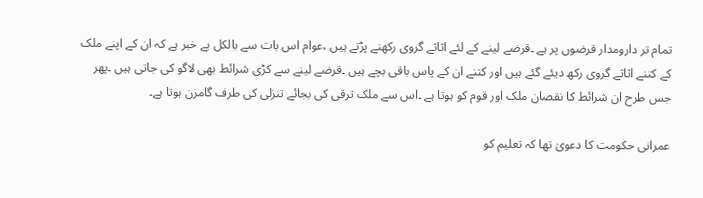تمام تر دارومدار قرضوں پر ہے ۔قرضے لینے کے لئے اثاثے گروی رکھنے پڑتے ہیں ،عوام اس بات سے بالکل بے خبر ہے کہ ان کے اپنے ملک کے کتنے اثاثے گروی رکھ دیئے گئے ہیں اور کتنے ان کے پاس باقی بچے ہیں ۔قرضے لینے سے کڑی شرائط بھی لاگو کی جاتی ہیں ۔پھر جس طرح ان شرائط کا نقصان ملک اور قوم کو ہوتا ہے ۔اس سے ملک ترقی کی بجائے تنزلی کی طرف گامزن ہوتا ہے۔

عمرانی حکومت کا دعویٰ تھا کہ تعلیم کو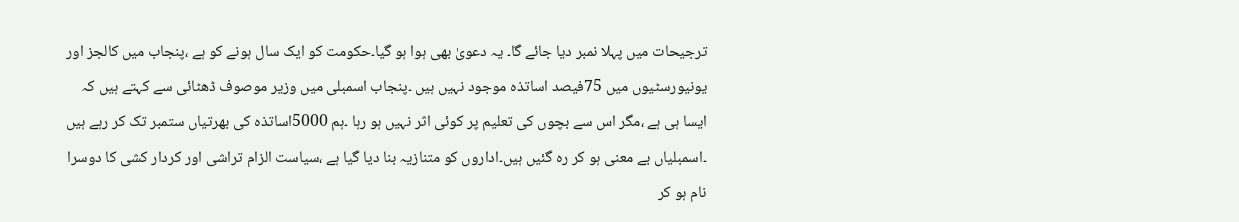ترجیحات میں پہلا نمبر دیا جائے گا۔ یہ دعویٰ بھی ہوا ہو گیا۔حکومت کو ایک سال ہونے کو ہے ،پنجاب میں کالجز اور یونیورسٹیوں میں 75فیصد اساتذہ موجود نہیں ہیں ۔پنجاب اسمبلی میں وزیر موصوف ڈھٹائی سے کہتے ہیں کہ ایسا ہی ہے ،مگر اس سے بچوں کی تعلیم پر کوئی اثر نہیں ہو رہا ۔ہم 5000اساتذہ کی بھرتیاں ستمبر تک کر رہے ہیں ۔اسمبلیاں بے معنی ہو کر رہ گئیں ہیں۔اداروں کو متنازیہ بنا دیا گیا ہے ،سیاست الزام تراشی اور کردار کشی کا دوسرا نام ہو کر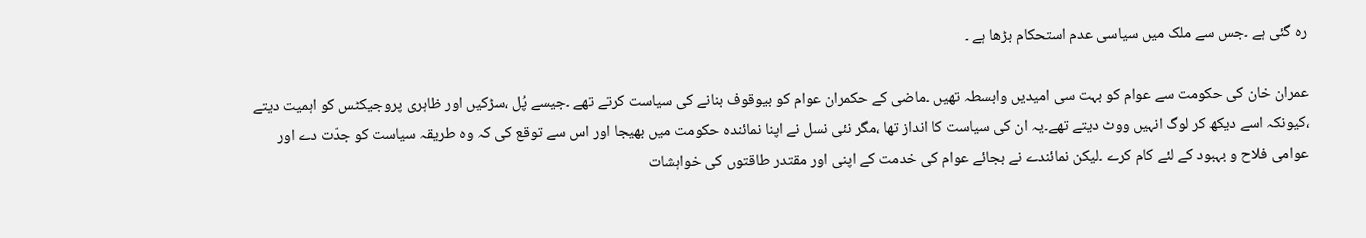رہ گئی ہے ۔جس سے ملک میں سیاسی عدم استحکام بڑھا ہے ۔

عمران خان کی حکومت سے عوام کو بہت سی امیدیں وابسطہ تھیں ۔ماضی کے حکمران عوام کو بیوقوف بنانے کی سیاست کرتے تھے ۔جیسے پُل ،سڑکیں اور ظاہری پروجیکٹس کو اہمیت دیتے ،کیونکہ اسے دیکھ کر لوگ انہیں ووٹ دیتے تھے۔یہ ان کی سیاست کا انداز تھا ،مگر نئی نسل نے اپنا نمائندہ حکومت میں بھیجا اور اس سے توقع کی کہ وہ طریقہ سیاست کو جدّت دے اور عوامی فلاح و بہبود کے لئے کام کرے ۔لیکن نمائندے نے بجائے عوام کی خدمت کے اپنی اور مقتدر طاقتوں کی خواہشات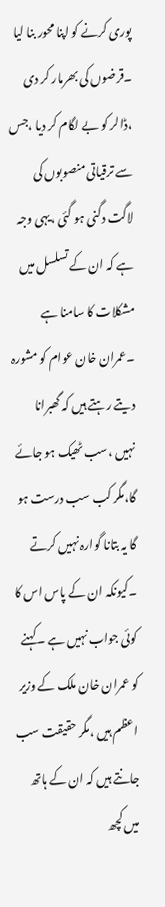پوری کرنے کو اپنا محور بنا لیا ۔قرضوں کی بھرمار کر دی ،ڈالر کو بے لگام کر دیا ،جس سے ترقیاتی منصوبوں کی لاگت دگنی ہو گئی ،یہی وجہ ہے کہ ان کے تسلسل میں مشکلات کا سامنا ہے ۔عمران خان عوام کو مشورہ دیتے رہتے ہیں کہ گھبرانا نہیں ،سب ٹھیک ہو جائے گا،مگر کب سب درست ہو گا یہ بتانا گوارہ نہیں کرتے ۔کیونکہ ان کے پاس اس کا کوئی جواب نہیں ہے ۔کہنے کو عمران خان ملک کے وزیر اعظم ہیں ،مگر حقیقت سب جانتے ہیں کہ ان کے ہاتھ میں کچھ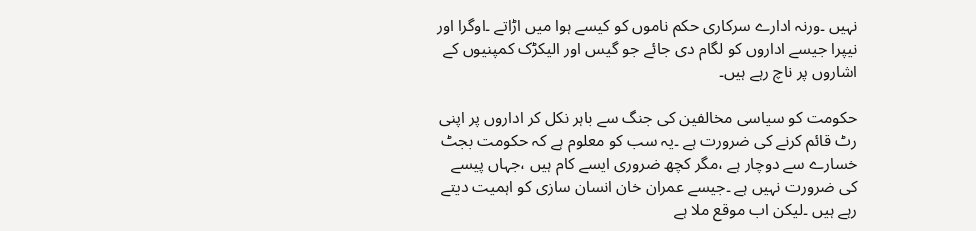نہیں ۔ورنہ ادارے سرکاری حکم ناموں کو کیسے ہوا میں اڑاتے ۔اوگرا اور نیپرا جیسے اداروں کو لگام دی جائے جو گیس اور الیکڑک کمپنیوں کے اشاروں پر ناچ رہے ہیں۔

حکومت کو سیاسی مخالفین کی جنگ سے باہر نکل کر اداروں پر اپنی رٹ قائم کرنے کی ضرورت ہے ۔یہ سب کو معلوم ہے کہ حکومت بجٹ خسارے سے دوچار ہے ،مگر کچھ ضروری ایسے کام ہیں ،جہاں پیسے کی ضرورت نہیں ہے ۔جیسے عمران خان انسان سازی کو اہمیت دیتے رہے ہیں ۔لیکن اب موقع ملا ہے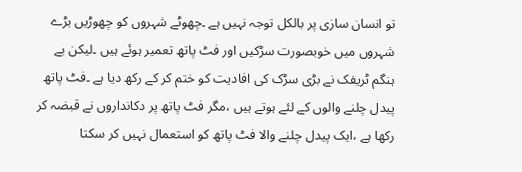تو انسان سازی پر بالکل توجہ نہیں ہے ۔چھوٹے شہروں کو چھوڑیں بڑے شہروں میں خوبصورت سڑکیں اور فٹ پاتھ تعمیر ہوئے ہیں ۔لیکن بے ہنگم ٹریفک نے بڑی سڑک کی افادیت کو ختم کر کے رکھ دیا ہے ۔فٹ پاتھ پیدل چلنے والوں کے لئے ہوتے ہیں ،مگر فٹ پاتھ پر دکانداروں نے قبضہ کر رکھا ہے ،ایک پیدل چلنے والا فٹ پاتھ کو استعمال نہیں کر سکتا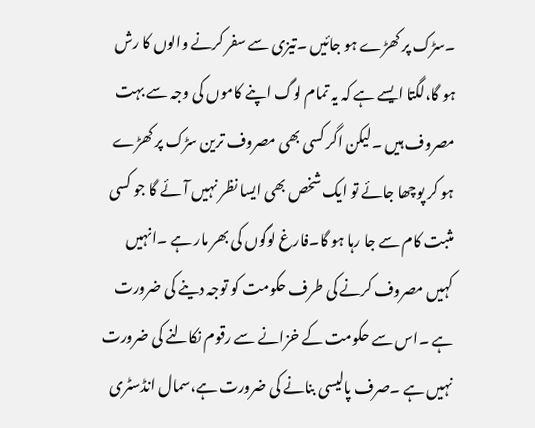۔سڑک پر کھڑے ہو جائیں ۔تیزی سے سفر کرنے والوں کا رش ہو گا،لگتا ایسے ہے کہ یہ تمام لوگ اپنے کاموں کی وجہ سے بہت مصروف ہیں ۔لیکن اگر کسی بھی مصروف ترین سڑک پر کھڑے ہو کر پوچھا جائے تو ایک شخص بھی ایسا نظر نہیں آئے گا جو کسی مثبت کام سے جا رہا ہو گا۔فارغ لوگوں کی بھر مار ہے ۔انہیں کہیں مصروف کرنے کی طرف حکومت کو توجہ دینے کی ضرورت ہے ۔اس سے حکومت کے خزانے سے رقوم نکالنے کی ضرورت نہیں ہے ۔صرف پالیسی بنانے کی ضرورت ہے،سمال انڈسٹری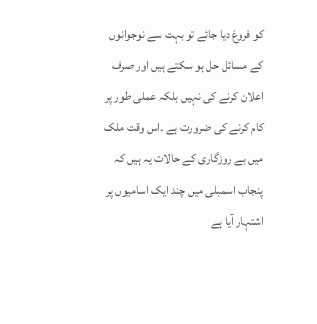کو فروغ دیا جائے تو بہت سے نوجوانوں کے مسائل حل ہو سکتے ہیں اور صرف اعلان کرنے کی نہیں بلکہ عملی طور پر کام کرنے کی ضرورت ہے ۔اس وقت ملک میں بے روزگاری کے حالات یہ ہیں کہ پنجاب اسمبلی میں چند ایک اسامیوں پر اشتہار آیا ہے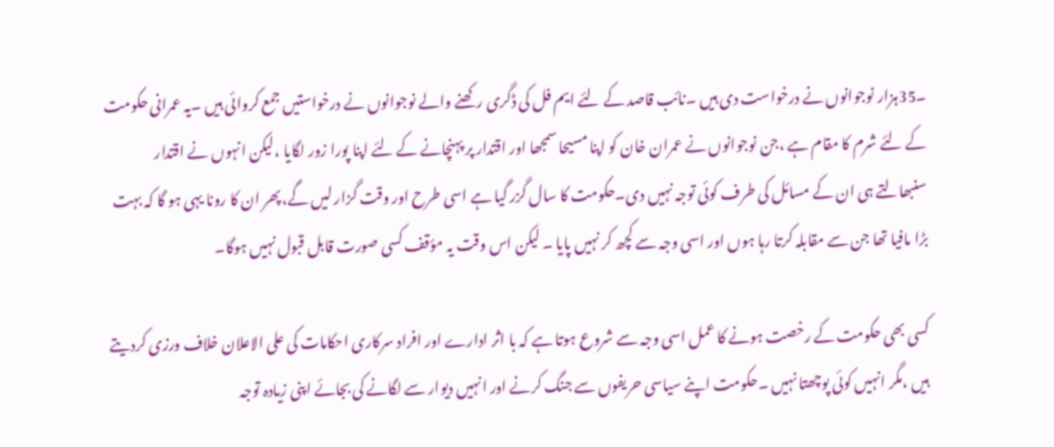۔35ہزار نوجوانوں نے درخواست دی ہیں ۔نائب قاصد کے لئے ایم فل کی ڈگری رکھنے والے نوجوانوں نے درخواستیں جمع کروائی ہیں ۔یہ عمرانی حکومت کے لئے شرم کا مقام ہے ،جن نوجوانوں نے عمران خان کو اپنا مسیحا سمجھا اور اقتدار پر پہنچانے کے لئے اپنا پورا زور لگایا ،لیکن انہوں نے اقتدار سنبھالتے ہی ان کے مسائل کی طرف کوئی توجہ نہیں دی۔حکومت کا سال گزر گیا ہے اسی طرح اور وقت گزار لیں گے،پھر ان کا رونا یہی ہو گا کہ بہت بڑا مافیا تھا جن سے مقابلہ کرتا رہا ہوں اور اسی وجہ سے کچھ کر نہیں پایا ۔ لیکن اس وقت یہ مؤقف کسی صورت قابل قبول نہیں ہوگا۔

کسی بھی حکومت کے رخصت ہونے کا عمل اسی وجہ سے شروع ہوتا ہے کہ با اثر ادارے اور افراد سرکاری احکامات کی علی الاعلان خلاف ورزی کردیتے ہیں ،مگر انہیں کوئی پوچھتا نہیں ۔حکومت اپنے سیاسی حریفوں سے جنگ کرنے اور انہیں دیوار سے لگانے کی بجائے اپنی زیادہ توجہ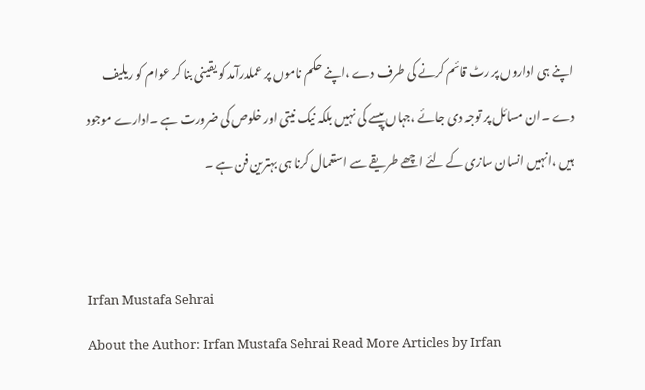اپنے ہی اداروں پر رٹ قائم کرنے کی طرف دے ،اپنے حکم ناموں پر عملدرآمد کو یقینی بنا کر عوام کو ریلیف دے ۔ان مسائل پر توجہ دی جائے ،جہاں پیسے کی نہیں بلکہ نیک نیتی اور خلوص کی ضرورت ہے ۔ادارے موجود ہیں ،انہیں انسان سازی کے لئے اچھے طریقے سے استعمال کرنا ہی بہترین فن ہے ۔


Irfan Mustafa Sehrai
About the Author: Irfan Mustafa Sehrai Read More Articles by Irfan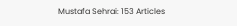Mustafa Sehrai: 153 Articles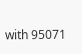with 95071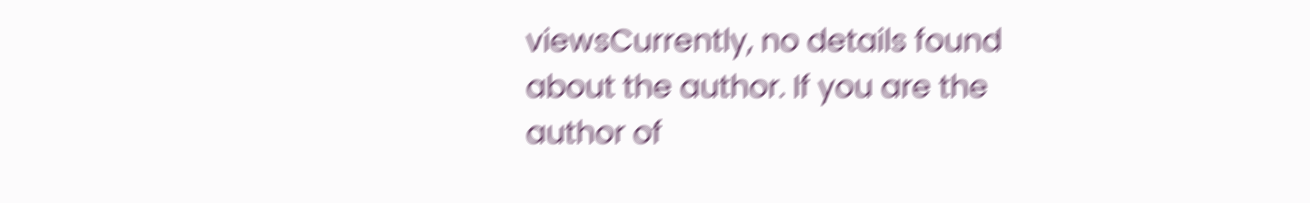viewsCurrently, no details found about the author. If you are the author of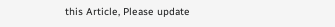this Article, Please update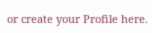or create your Profile here.